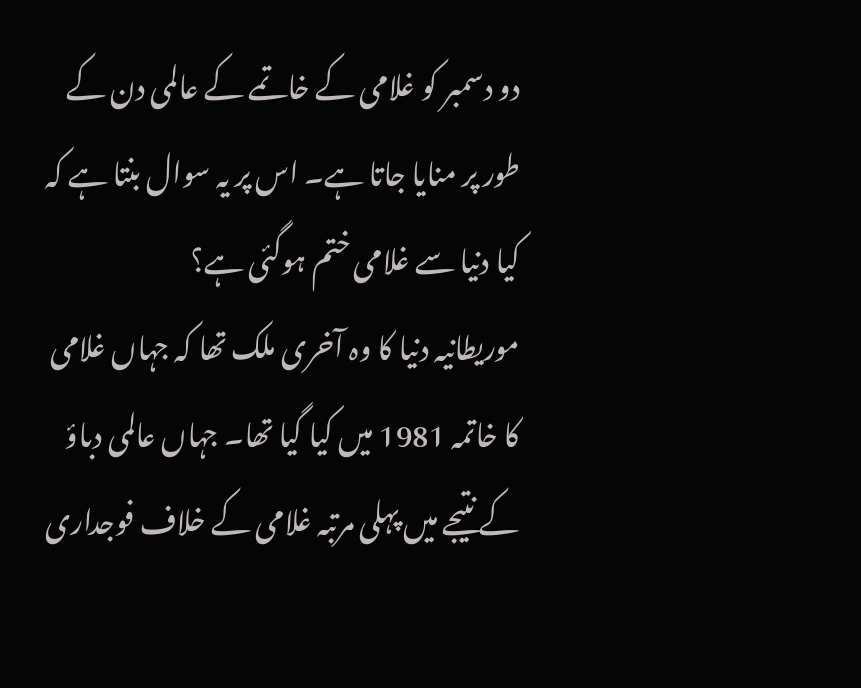دو دسمبر کو غلامی کے خاتمے کے عالمی دن کے طور پر منایا جاتا ہے۔ اس پر یہ سوال بنتا ہے کہ کیا دنیا سے غلامی ختم ہوگئی ہے؟
موریطانیہ دنیا کا وہ آخری ملک تھا کہ جہاں غلامی کا خاتمہ 1981 میں کیا گیا تھا۔ جہاں عالمی دباؤ کے نتیجے میں پہلی مرتبہ غلامی کے خلاف فوجداری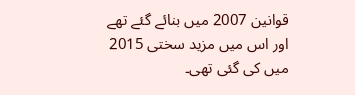قوانین 2007 میں بنائے گئے تھے اور اس میں مزید سختی 2015 میں کی گئی تھی۔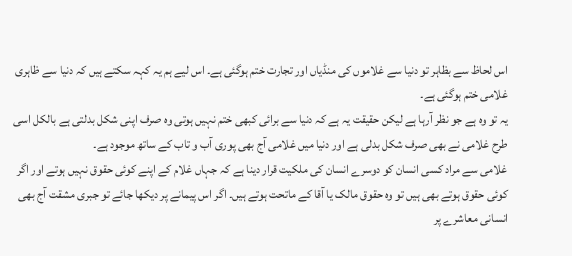اس لحاظ سے بظاہر تو دنیا سے غلاموں کی منڈیاں اور تجارت ختم ہوگئی ہے۔ اس لیے ہم یہ کہہ سکتے ہیں کہ دنیا سے ظاہری غلامی ختم ہوگئی ہے۔
یہ تو وہ ہے جو نظر آرہا ہے لیکن حقیقت یہ ہے کہ دنیا سے برائی کبھی ختم نہیں ہوتی وہ صرف اپنی شکل بدلتی ہے بالکل اسی طرح غلامی نے بھی صرف شکل بدلی ہے اور دنیا میں غلامی آج بھی پوری آب و تاب کے ساتھ موجود ہے۔
غلامی سے مراد کسی انسان کو دوسرے انسان کی ملکیت قرار دینا ہے کہ جہاں غلام کے اپنے کوئی حقوق نہیں ہوتے اور اگر کوئی حقوق ہوتے بھی ہیں تو وہ حقوق مالک یا آقا کے ماتحت ہوتے ہیں۔ اگر اس پیمانے پر دیکھا جائے تو جبری مشقت آج بھی انسانی معاشرے پر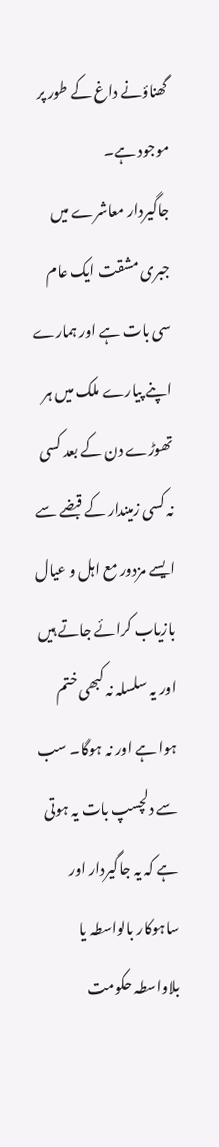گھناؤنے داغ کے طور پر موجود ہے۔
جاگیردار معاشرے میں جبری مشقت ایک عام سی بات ہے اور ہمارے اپنے پیارے ملک میں ہر تھوڑے دن کے بعد کسی نہ کسی زمیندار کے قبضے سے ایسے مزدور مع اہل و عیال بازیاب کرائے جاتے ہیں اور یہ سلسلہ نہ کبھی ختم ہوا ہے اور نہ ہوگا۔ سب سے دلچسپ بات یہ ہوتی ہے کہ یہ جاگیردار اور ساہوکار بالواسطہ یا بلاواسطہ حکومت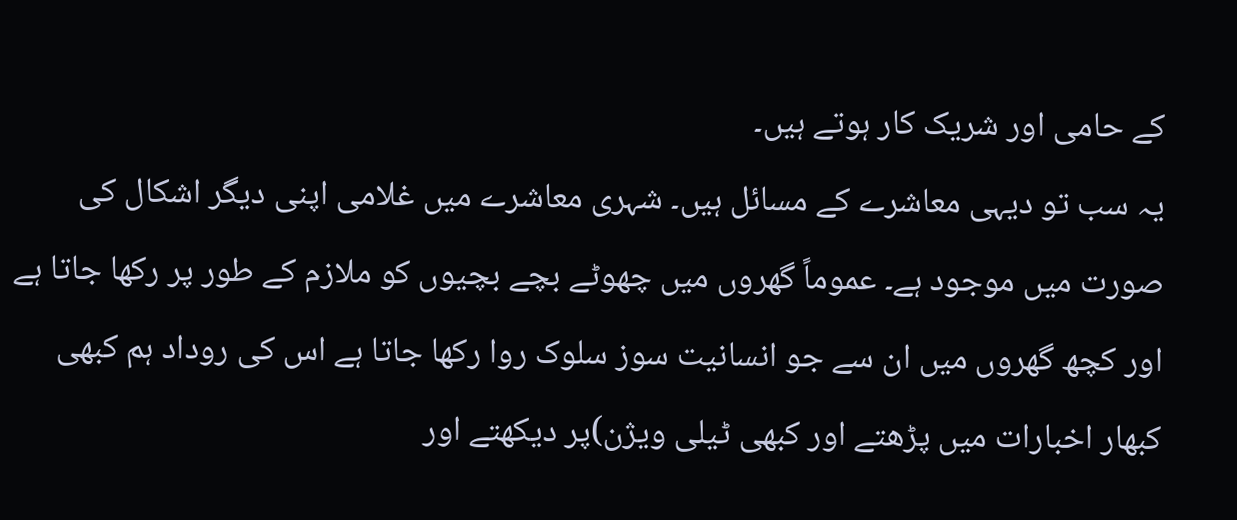کے حامی اور شریک کار ہوتے ہیں۔
یہ سب تو دیہی معاشرے کے مسائل ہیں۔ شہری معاشرے میں غلامی اپنی دیگر اشکال کی صورت میں موجود ہے۔ عموماً گھروں میں چھوٹے بچے بچیوں کو ملازم کے طور پر رکھا جاتا ہے اور کچھ گھروں میں ان سے جو انسانیت سوز سلوک روا رکھا جاتا ہے اس کی روداد ہم کبھی کبھار اخبارات میں پڑھتے اور کبھی ٹیلی ویژن)پر دیکھتے اور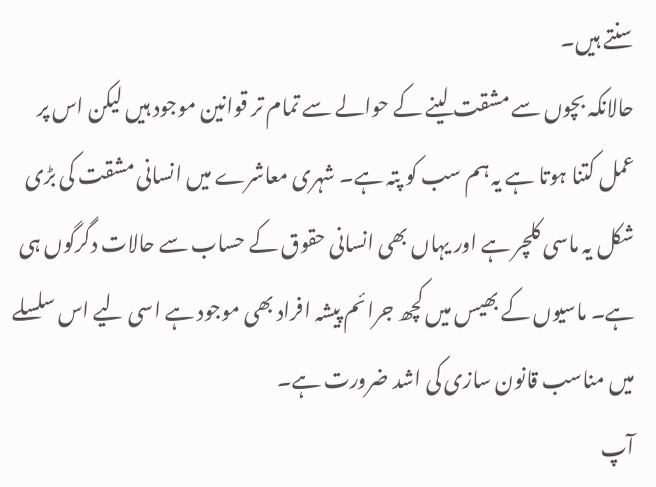سنتے ہیں۔
حالانکہ بچوں سے مشقت لینے کے حوالے سے تمام تر قوانین موجود ہیں لیکن اس پر عمل کتنا ہوتا ہے یہ ہم سب کو پتہ ہے۔ شہری معاشرے میں انسانی مشقت کی بڑی شکل یہ ماسی کلچر ہے اور یہاں بھی انسانی حقوق کے حساب سے حالات دگرگوں ہی ہے۔ ماسیوں کے بھیس میں کچھ جرائم پیشہ افراد بھی موجود ہے اسی لیے اس سلسلے میں مناسب قانون سازی کی اشد ضرورت ہے۔
آپ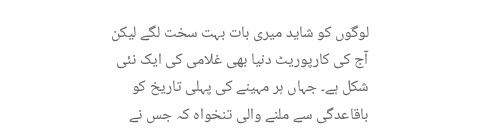لوگوں کو شاید میری بات بہت سخت لگے لیکن آج کی کارپوریٹ دنیا بھی غلامی کی ایک نئی شکل ہے۔ جہاں ہر مہینے کی پہلی تاریخ کو باقاعدگی سے ملنے والی تنخواہ کہ جس نے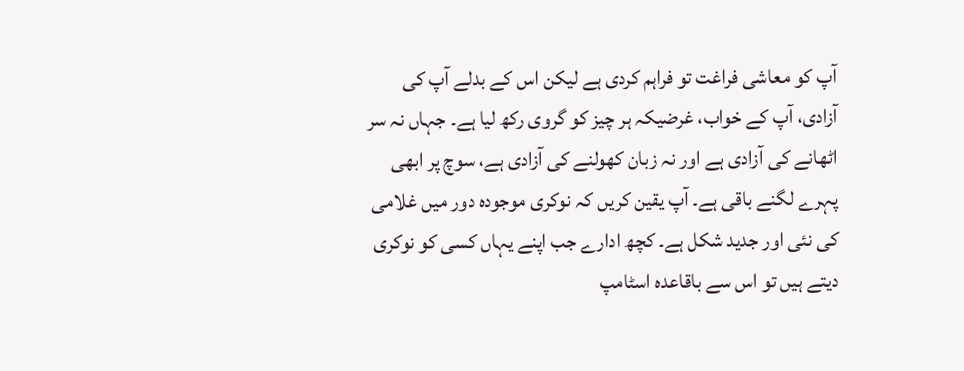آپ کو معاشی فراغت تو فراہم کردی ہے لیکن اس کے بدلے آپ کی آزادی، آپ کے خواب، غرضیکہ ہر چیز کو گروی رکھ لیا ہے۔ جہاں نہ سر اٹھانے کی آزادی ہے اور نہ زبان کھولنے کی آزادی ہے، سوچ پر ابھی پہرے لگنے باقی ہے۔ آپ یقین کریں کہ نوکری موجودہ دور میں غلامی کی نئی اور جدید شکل ہے۔ کچھ ادارے جب اپنے یہاں کسی کو نوکری دیتے ہیں تو اس سے باقاعدہ اسٹامپ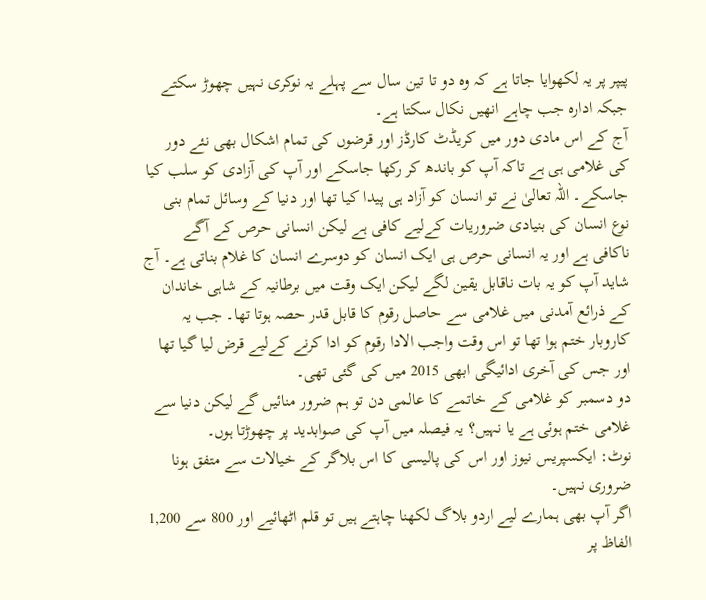پیپر پر یہ لکھوایا جاتا ہے کہ وہ دو تا تین سال سے پہلے یہ نوکری نہیں چھوڑ سکتے جبکہ ادارہ جب چاہے انھیں نکال سکتا ہے۔
آج کے اس مادی دور میں کریڈٹ کارڈز اور قرضوں کی تمام اشکال بھی نئے دور کی غلامی ہی ہے تاکہ آپ کو باندھ کر رکھا جاسکے اور آپ کی آزادی کو سلب کیا جاسکے۔ اللہ تعالیٰ نے تو انسان کو آزاد ہی پیدا کیا تھا اور دنیا کے وسائل تمام بنی نوع انسان کی بنیادی ضروریات کےلیے کافی ہے لیکن انسانی حرص کے آگے ناکافی ہے اور یہ انسانی حرص ہی ایک انسان کو دوسرے انسان کا غلام بناتی ہے۔ آج شاید آپ کو یہ بات ناقابل یقین لگے لیکن ایک وقت میں برطانیہ کے شاہی خاندان کے ذرائع آمدنی میں غلامی سے حاصل رقوم کا قابل قدر حصہ ہوتا تھا۔ جب یہ کاروبار ختم ہوا تھا تو اس وقت واجب الادا رقوم کو ادا کرنے کےلیے قرض لیا گیا تھا اور جس کی آخری ادائیگی ابھی 2015 میں کی گئی تھی۔
دو دسمبر کو غلامی کے خاتمے کا عالمی دن تو ہم ضرور منائیں گے لیکن دنیا سے غلامی ختم ہوئی ہے یا نہیں؟ یہ فیصلہ میں آپ کی صوابدید پر چھوڑتا ہوں۔
نوٹ: ایکسپریس نیوز اور اس کی پالیسی کا اس بلاگر کے خیالات سے متفق ہونا ضروری نہیں۔
اگر آپ بھی ہمارے لیے اردو بلاگ لکھنا چاہتے ہیں تو قلم اٹھائیے اور 800 سے 1,200 الفاظ پر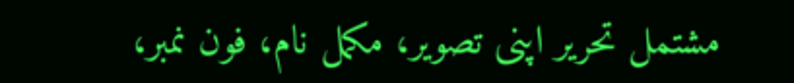مشتمل تحریر اپنی تصویر، مکمل نام، فون نمبر،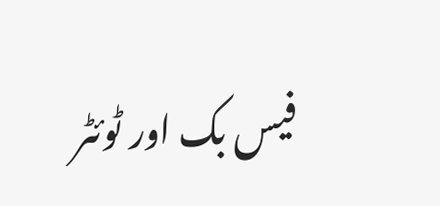فیس بک اور ٹوئٹر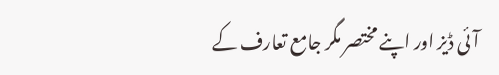آئی ڈیز اور اپنے مختصر مگر جامع تعارف کے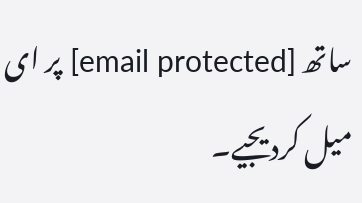ساتھ [email protected] پر ای میل کردیجیے۔